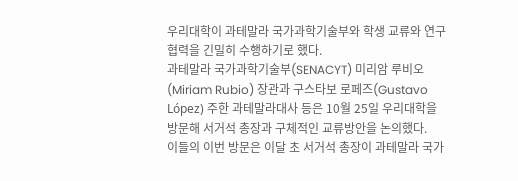우리대학이 과테말라 국가과학기술부와 학생 교류와 연구 협력을 긴밀히 수행하기로 했다.
과테말라 국가과학기술부(SENACYT) 미리암 루비오(Miriam Rubio) 장관과 구스타보 로페즈(Gustavo López) 주한 과테말라대사 등은 10월 25일 우리대학을 방문해 서거석 총장과 구체적인 교류방안을 논의했다.
이들의 이번 방문은 이달 초 서거석 총장이 과테말라 국가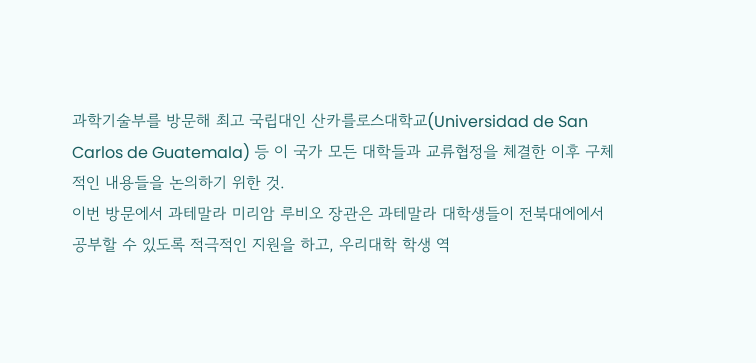과학기술부를 방문해 최고 국립대인 산카를로스대학교(Universidad de San Carlos de Guatemala) 등 이 국가 모든 대학들과 교류협정을 체결한 이후 구체적인 내용들을 논의하기 위한 것.
이번 방문에서 과테말라 미리암 루비오 장관은 과테말라 대학생들이 전북대에에서 공부할 수 있도록 적극적인 지원을 하고, 우리대학 학생 역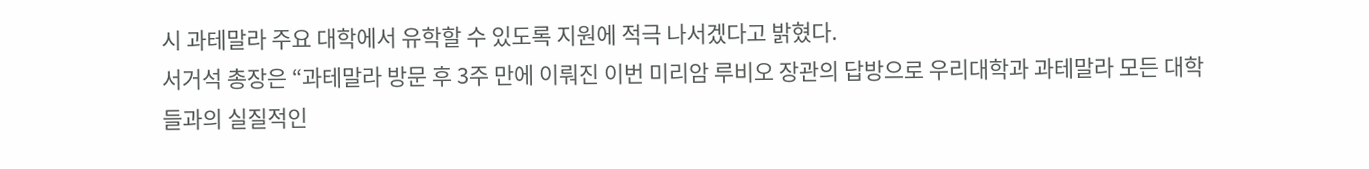시 과테말라 주요 대학에서 유학할 수 있도록 지원에 적극 나서겠다고 밝혔다.
서거석 총장은 “과테말라 방문 후 3주 만에 이뤄진 이번 미리암 루비오 장관의 답방으로 우리대학과 과테말라 모든 대학들과의 실질적인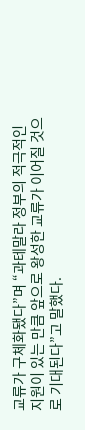교류가 구체화됐다”며 “과테말라 정부의 적극적인 지원이 있는 만큼 앞으로 왕성한 교류가 이어질 것으로 기대된다”고 말했다.